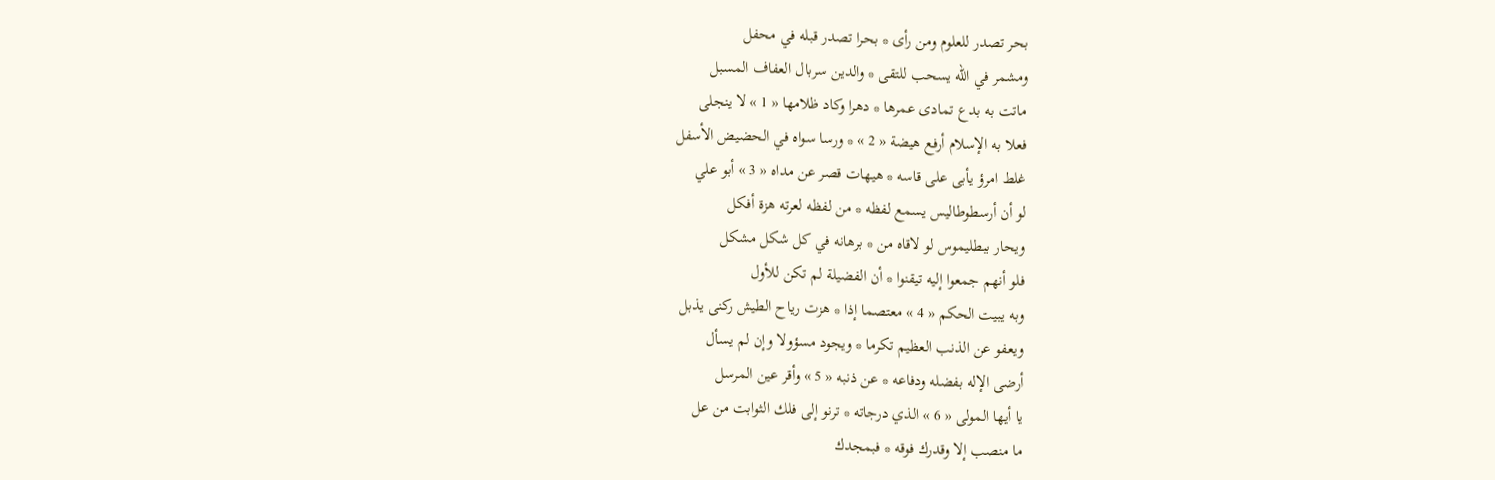بحر تصدر للعلوم ومن رأى * بحرا تصدر قبله في محفل
ومشمر في اللّه يسحب للتقى * والدين سربال العفاف المسبل
ماتت به بدع تمادى عمرها * دهرا وكاد ظلامها « 1 » لا ينجلى
فعلا به الإسلام أرفع هيضة « 2 » * ورسا سواه في الحضيض الأسفل
غلط امرؤ يأبى على قاسه * هيهات قصر عن مداه « 3 » أبو علي
لو أن أرسطوطاليس يسمع لفظه * من لفظه لعرته هزة أفكل
ويحار ببطليموس لو لاقاه من * برهانه في كل شكل مشكل
فلو أنهم جمعوا إليه تيقنوا * أن الفضيلة لم تكن للأول
وبه يبيت الحكم « 4 » معتصما إذا * هزت رياح الطيش ركنى يذبل
ويعفو عن الذنب العظيم تكرما * ويجود مسؤولا وإن لم يسأل
أرضى الإله بفضله ودفاعه * عن ذنبه « 5 » وأقر عين المرسل
يا أيها المولى « 6 » الذي درجاته * ترنو إلى فلك الثوابت من عل
ما منصب إلا وقدرك فوقه * فبمجدك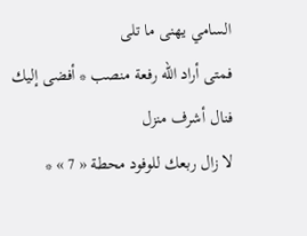السامي يهنى ما تلى
فمتى أراد اللّه رفعة منصب * أفضى إليك فنال أشرف منزل
لا زال ربعك للوفود محطة « 7 » *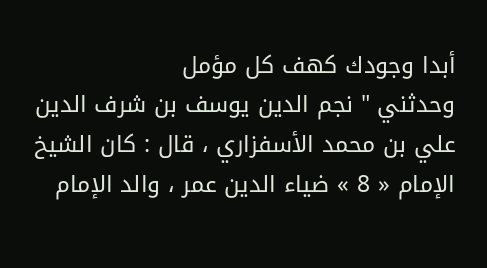أبدا وجودك كهف كل مؤمل
وحدثني " نجم الدين يوسف بن شرف الدين علي بن محمد الأسفزاري ، قال : كان الشيخ الإمام « 8 » ضياء الدين عمر ، والد الإمام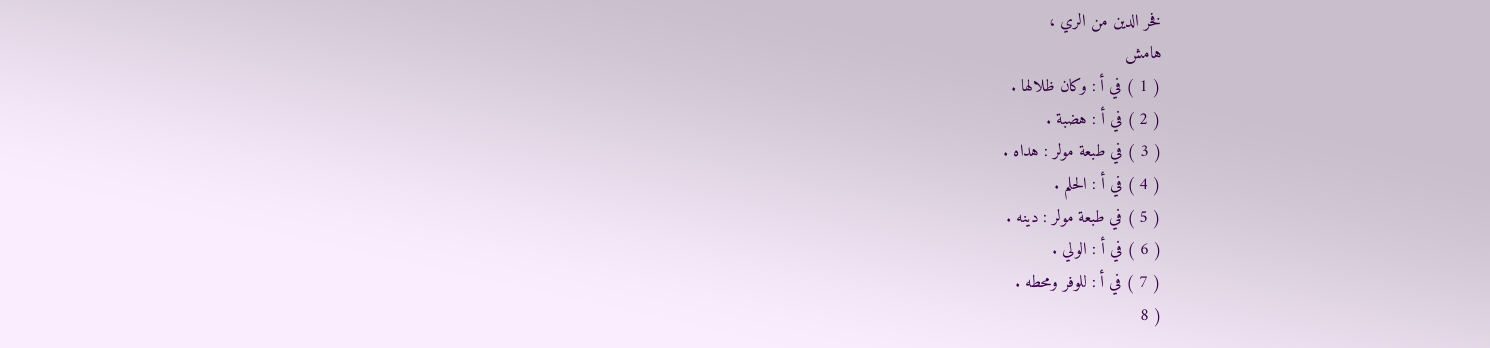فخر الدين من الري ،
هامش
( 1 ) في أ : وكان ظلالها .
( 2 ) في أ : هضبة .
( 3 ) في طبعة مولر : هداه .
( 4 ) في أ : الحلم .
( 5 ) في طبعة مولر : دينه .
( 6 ) في أ : الولي .
( 7 ) في أ : للوفر ومحطه .
( 8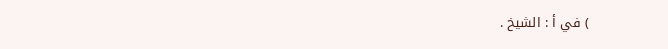) في أ : الشيخ .